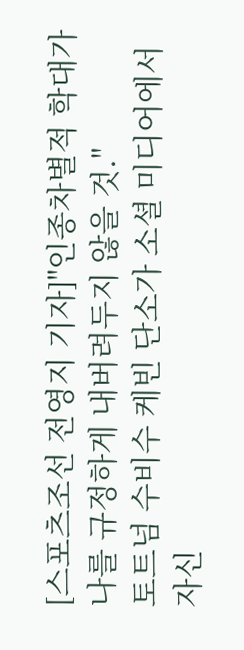[스포츠조선 전영지 기자]"인종차별적 학대가 나를 규정하게 내버려두지 않을 것."
토트넘 수비수 케빈 단소가 소셜 미디어에서 자신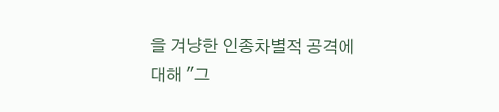을 겨냥한 인종차별적 공격에 대해 "그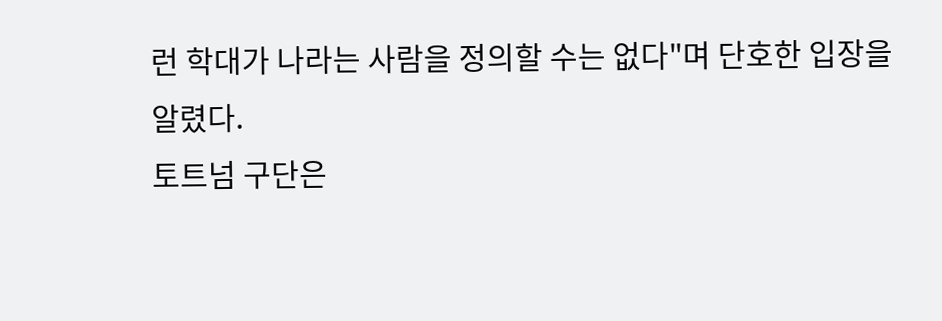런 학대가 나라는 사람을 정의할 수는 없다"며 단호한 입장을 알렸다.
토트넘 구단은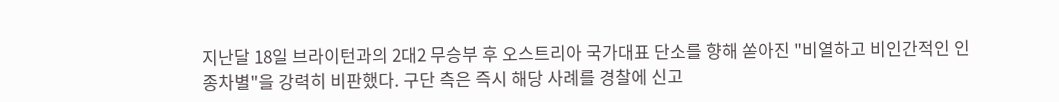지난달 18일 브라이턴과의 2대2 무승부 후 오스트리아 국가대표 단소를 향해 쏟아진 "비열하고 비인간적인 인종차별"을 강력히 비판했다. 구단 측은 즉시 해당 사례를 경찰에 신고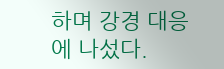하며 강경 대응에 나섰다.